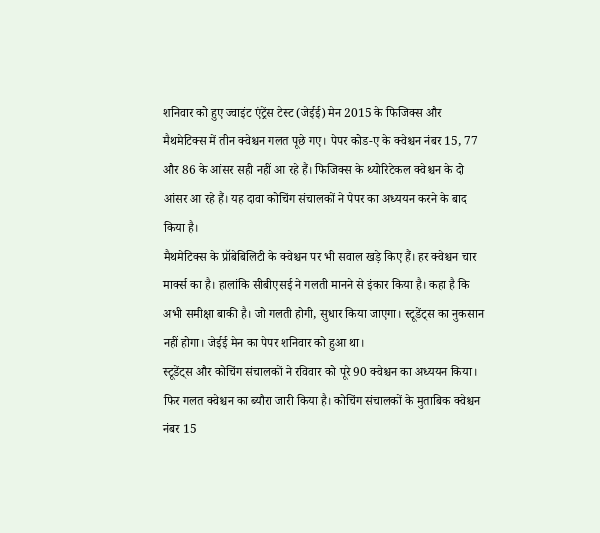शनिवार को हुए ज्वाइंट एंट्रेंस टेस्ट (जेईई) मेन 2015 के फिजिक्स और मैथमेटिक्स में तीन क्वेश्चन गलत पूछे गए। पेपर कोड-ए के क्वेश्चन नंबर 15, 77 और 86 के आंसर सही नहीं आ रहे हैं। फिजिक्स के थ्योरिटेकल क्वेश्चन के दो आंसर आ रहे हैं। यह दावा कोचिंग संचालकों ने पेपर का अध्ययन करने के बाद किया है।
मैथमेटिक्स के प्रॉबेबिलिटी के क्वेश्चन पर भी सवाल खड़े किए हैं। हर क्वेश्चन चार मार्क्स का है। हालांकि सीबीएसई ने गलती मानने से इंकार किया है। कहा है कि अभी समीक्षा बाकी है। जो गलती होगी, सुधार किया जाएगा। स्टूडेंट्स का नुकसान नहीं होगा। जेईई मेन का पेपर शनिवार को हुआ था।
स्टूडेंट्स और कोचिंग संचालकों ने रविवार को पूरे 90 क्वेश्चन का अध्ययन किया। फिर गलत क्वेश्चन का ब्यौरा जारी किया है। कोचिंग संचालकों के मुताबिक क्वेश्चन नंबर 15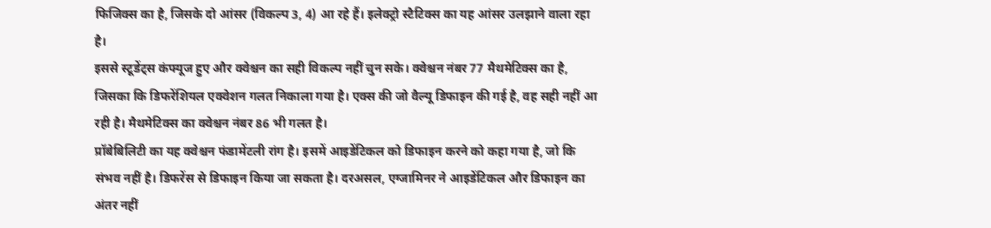फिजिक्स का है, जिसके दो आंसर (विकल्प 3, 4) आ रहे हैं। इलेक्ट्रो स्टैटिक्स का यह आंसर उलझाने वाला रहा है।
इससे स्टूडेंट्स कंफ्यूज हुए और क्वेश्चन का सही विकल्प नहीं चुन सके। क्वेश्चन नंबर 77 मैथमेटिक्स का है, जिसका कि डिफरेंशियल एक्वेशन गलत निकाला गया है। एक्स की जो वैल्यू डिफाइन की गई है, वह सही नहीं आ रही है। मैथमेटिक्स का क्वेश्चन नंबर 86 भी गलत है।
प्रॉबेबिलिटी का यह क्वेश्चन फंडामेंटली रांग है। इसमें आइडेंटिकल को डिफाइन करने को कहा गया है, जो कि संभव नहीं है। डिफरेंस से डिफाइन किया जा सकता है। दरअसल, एग्जामिनर ने आइडेंटिकल और डिफाइन का अंतर नहीं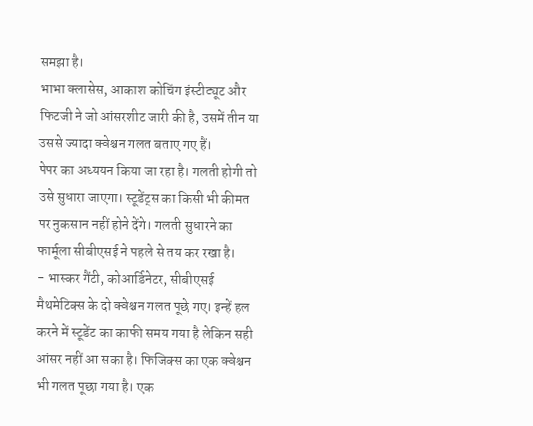समझा है।
भाभा क्लासेस, आकाश कोचिंग इंस्टीट्यूट और फिटजी ने जो आंसरशीट जारी की है, उसमें तीन या उससे ज्यादा क्वेश्चन गलत बताए गए हैं।
पेपर का अध्ययन किया जा रहा है। गलती होगी तो उसे सुधारा जाएगा। स्टूडेंट्स का किसी भी कीमत पर नुकसान नहीं होने देंगे। गलती सुधारने का फार्मूला सीबीएसई ने पहले से तय कर रखा है।
- भास्कर गैंटी, कोआर्डिनेटर, सीबीएसई
मैथमेटिक्स के दो क्वेश्चन गलत पूछे गए। इन्हें हल करने में स्टूडेंट का काफी समय गया है लेकिन सही आंसर नहीं आ सका है। फिजिक्स का एक क्वेश्चन भी गलत पूछा गया है। एक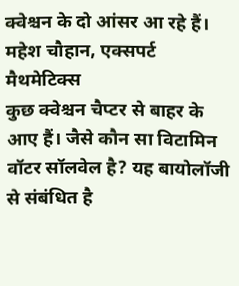क्वेश्चन के दो आंसर आ रहे हैं।
महेश चौहान, एक्सपर्ट मैथमेटिक्स
कुछ क्वेश्चन चैप्टर से बाहर के आए हैं। जैसे कौन सा विटामिन वॉटर सॉलवेल है? यह बायोलॉजी से संबंधित है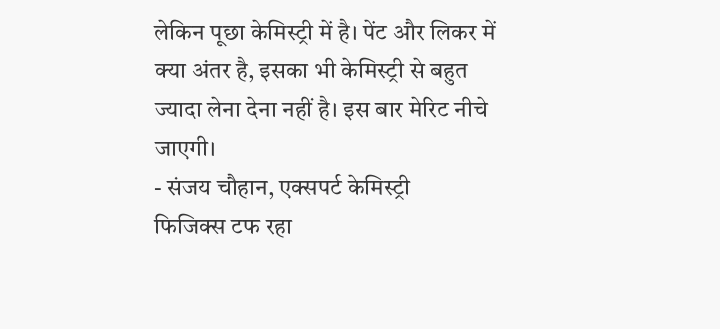लेकिन पूछा केमिस्ट्री में है। पेंट और लिकर में क्या अंतर है, इसका भी केमिस्ट्री से बहुत ज्यादा लेना देना नहीं है। इस बार मेरिट नीचे जाएगी।
- संजय चौहान, एक्सपर्ट केमिस्ट्री
फिजिक्स टफ रहा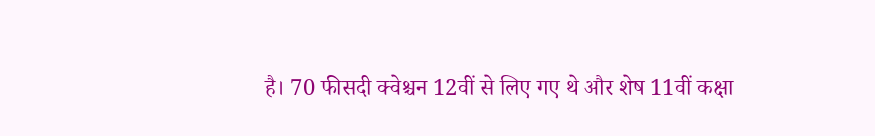है। 70 फीसदी क्वेश्चन 12वीं से लिए गए थे और शेष 11वीं कक्षा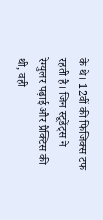के थे। 12वीं की फिजिक्स टफ रहती है। जिन स्टूडेंट्स ने रेग्युलर पढ़ाई और प्रैक्टिस की थी, वही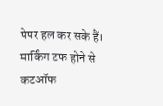पेपर हल कर सके हैं। मार्किंग टफ होने से कटऑफ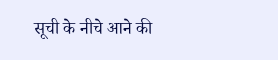सूची के नीचे आने की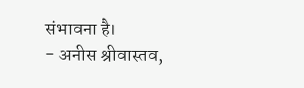संभावना है।
- अनीस श्रीवास्तव,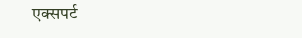एक्सपर्ट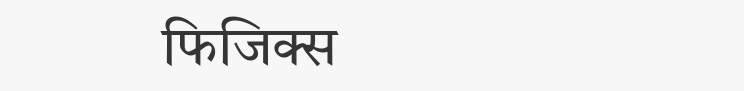फिजिक्स